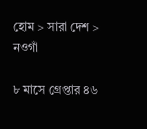হোম > সারা দেশ > নওগাঁ

৮ মাসে গ্রেপ্তার ৪৬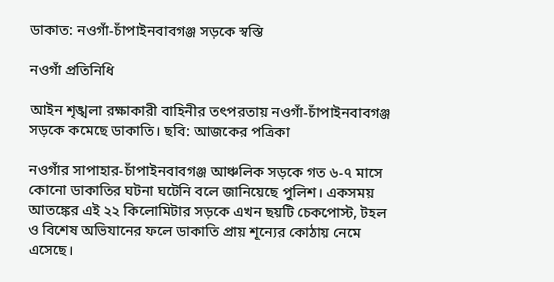ডাকাত: নওগাঁ-চাঁপাইনবাবগঞ্জ সড়কে স্বস্তি

নওগাঁ প্রতিনিধি

আইন শৃঙ্খলা রক্ষাকারী বাহিনীর তৎপরতায় নওগাঁ-চাঁপাইনবাবগঞ্জ সড়কে কমেছে ডাকাতি। ছবি: আজকের পত্রিকা

নওগাঁর সাপাহার-চাঁপাইনবাবগঞ্জ আঞ্চলিক সড়কে গত ৬-৭ মাসে কোনো ডাকাতির ঘটনা ঘটেনি বলে জানিয়েছে পুলিশ। একসময় আতঙ্কের এই ২২ কিলোমিটার সড়কে এখন ছয়টি চেকপোস্ট, টহল ও বিশেষ অভিযানের ফলে ডাকাতি প্রায় শূন্যের কোঠায় নেমে এসেছে।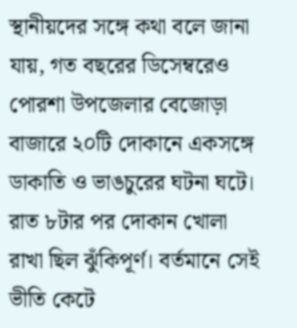স্থানীয়দের সঙ্গে কথা বলে জানা যায়, গত বছরের ডিসেম্বরেও পোরশা উপজেলার বেজোড়া বাজারে ২০টি দোকানে একসঙ্গে ডাকাতি ও ভাঙচুরের ঘটনা ঘটে। রাত ৮টার পর দোকান খোলা রাখা ছিল ঝুঁকিপূর্ণ। বর্তমানে সেই ভীতি কেটে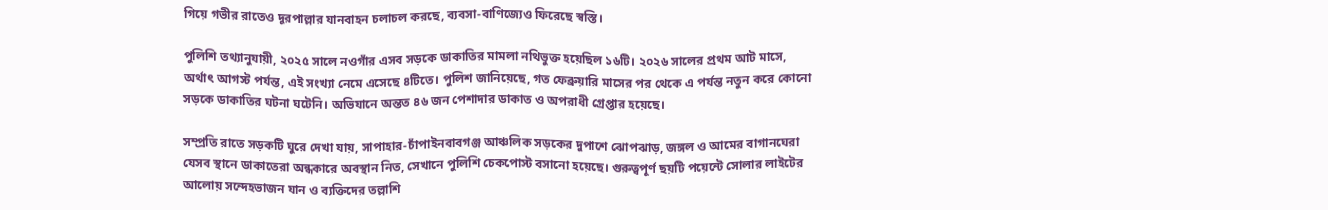গিয়ে গভীর রাতেও দূরপাল্লার যানবাহন চলাচল করছে, ব্যবসা-বাণিজ্যেও ফিরেছে স্বস্তি।

পুলিশি তথ্যানুযায়ী, ২০২৫ সালে নওগাঁর এসব সড়কে ডাকাতির মামলা নথিভুক্ত হয়েছিল ১৬টি। ২০২৬ সালের প্রথম আট মাসে, অর্থাৎ আগস্ট পর্যন্ত, এই সংখ্যা নেমে এসেছে ৪টিতে। পুলিশ জানিয়েছে, গত ফেব্রুয়ারি মাসের পর থেকে এ পর্যন্ত নতুন করে কোনো সড়কে ডাকাতির ঘটনা ঘটেনি। অভিযানে অন্তত ৪৬ জন পেশাদার ডাকাত ও অপরাধী গ্রেপ্তার হয়েছে।

সম্প্রতি রাতে সড়কটি ঘুরে দেখা যায়, সাপাহার-চাঁপাইনবাবগঞ্জ আঞ্চলিক সড়কের দুপাশে ঝোপঝাড়, জঙ্গল ও আমের বাগানঘেরা যেসব স্থানে ডাকাতেরা অন্ধকারে অবস্থান নিত, সেখানে পুলিশি চেকপোস্ট বসানো হয়েছে। গুরুত্বপূর্ণ ছয়টি পয়েন্টে সোলার লাইটের আলোয় সন্দেহভাজন যান ও ব্যক্তিদের তল্লাশি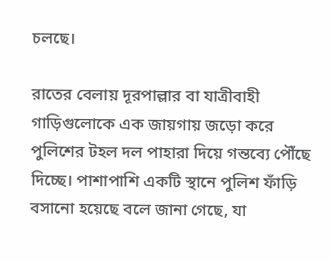চলছে।

রাতের বেলায় দূরপাল্লার বা যাত্রীবাহী গাড়িগুলোকে এক জায়গায় জড়ো করে পুলিশের টহল দল পাহারা দিয়ে গন্তব্যে পৌঁছে দিচ্ছে। পাশাপাশি একটি স্থানে পুলিশ ফাঁড়ি বসানো হয়েছে বলে জানা গেছে, যা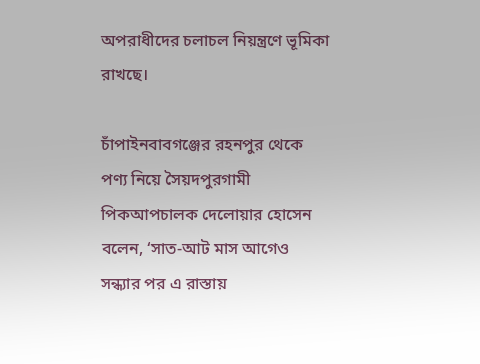অপরাধীদের চলাচল নিয়ন্ত্রণে ভূমিকা রাখছে।

চাঁপাইনবাবগঞ্জের রহনপুর থেকে পণ্য নিয়ে সৈয়দপুরগামী পিকআপচালক দেলোয়ার হোসেন বলেন, ‘সাত-আট মাস আগেও সন্ধ্যার পর এ রাস্তায়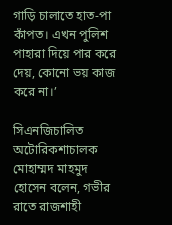গাড়ি চালাতে হাত-পা কাঁপত। এখন পুলিশ পাহারা দিয়ে পার করে দেয়, কোনো ভয় কাজ করে না।’

সিএনজিচালিত অটোরিকশাচালক মোহাম্মদ মাহমুদ হোসেন বলেন, গভীর রাতে রাজশাহী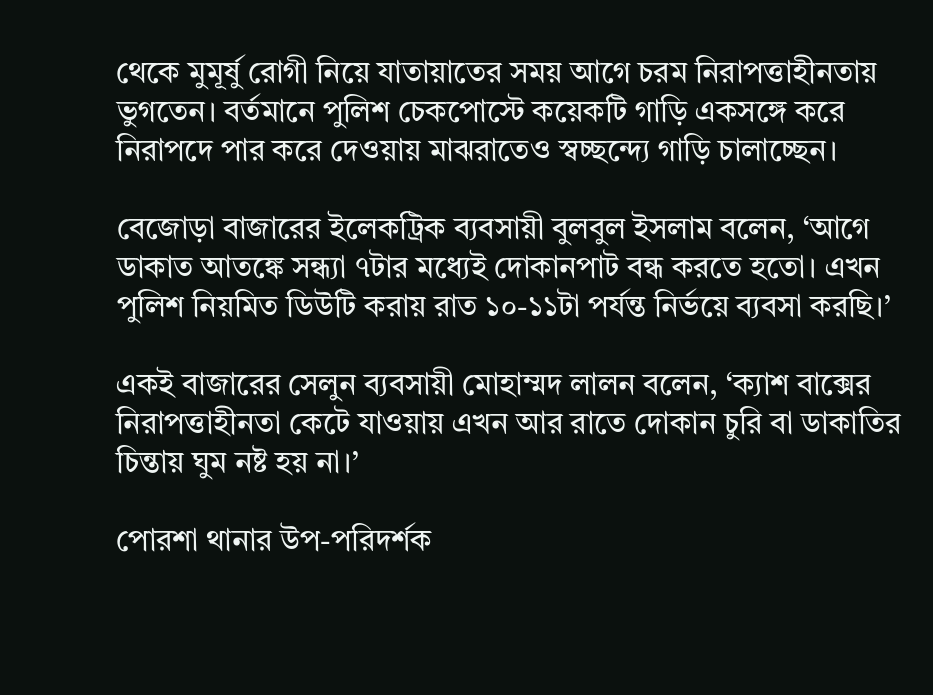থেকে মুমূর্ষু রোগী নিয়ে যাতায়াতের সময় আগে চরম নিরাপত্তাহীনতায় ভুগতেন। বর্তমানে পুলিশ চেকপোস্টে কয়েকটি গাড়ি একসঙ্গে করে নিরাপদে পার করে দেওয়ায় মাঝরাতেও স্বচ্ছন্দ্যে গাড়ি চালাচ্ছেন।

বেজোড়া বাজারের ইলেকট্রিক ব্যবসায়ী বুলবুল ইসলাম বলেন, ‘আগে ডাকাত আতঙ্কে সন্ধ্যা ৭টার মধ্যেই দোকানপাট বন্ধ করতে হতো। এখন পুলিশ নিয়মিত ডিউটি করায় রাত ১০-১১টা পর্যন্ত নির্ভয়ে ব্যবসা করছি।’

একই বাজারের সেলুন ব্যবসায়ী মোহাম্মদ লালন বলেন, ‘ক্যাশ বাক্সের নিরাপত্তাহীনতা কেটে যাওয়ায় এখন আর রাতে দোকান চুরি বা ডাকাতির চিন্তায় ঘুম নষ্ট হয় না।’

পোরশা থানার উপ-পরিদর্শক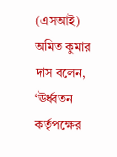(এসআই) অমিত কুমার দাস বলেন, ‘ঊর্ধ্বতন কর্তৃপক্ষের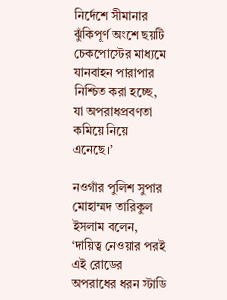নির্দেশে সীমানার ঝুঁকিপূর্ণ অংশে ছয়টি চেকপোস্টের মাধ্যমে যানবাহন পারাপার নিশ্চিত করা হচ্ছে, যা অপরাধপ্রবণতা কমিয়ে নিয়ে এনেছে।’

নওগাঁর পুলিশ সুপার মোহাম্মদ তারিকুল ইসলাম বলেন, ‘দায়িত্ব নেওয়ার পরই এই রোডের অপরাধের ধরন স্টাডি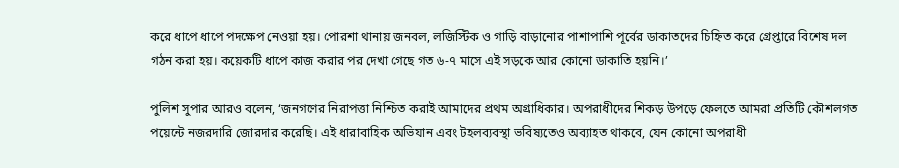করে ধাপে ধাপে পদক্ষেপ নেওয়া হয়। পোরশা থানায় জনবল, লজিস্টিক ও গাড়ি বাড়ানোর পাশাপাশি পূর্বের ডাকাতদের চিহ্নিত করে গ্রেপ্তারে বিশেষ দল গঠন করা হয়। কয়েকটি ধাপে কাজ করার পর দেখা গেছে গত ৬-৭ মাসে এই সড়কে আর কোনো ডাকাতি হয়নি।’

পুলিশ সুপার আরও বলেন, ‘জনগণের নিরাপত্তা নিশ্চিত করাই আমাদের প্রথম অগ্রাধিকার। অপরাধীদের শিকড় উপড়ে ফেলতে আমরা প্রতিটি কৌশলগত পয়েন্টে নজরদারি জোরদার করেছি। এই ধারাবাহিক অভিযান এবং টহলব্যবস্থা ভবিষ্যতেও অব্যাহত থাকবে, যেন কোনো অপরাধী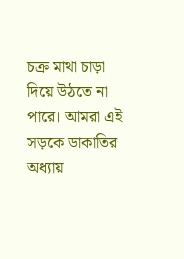চক্র মাথা চাড়া দিয়ে উঠতে না পারে। আমরা এই সড়কে ডাকাতির অধ্যায়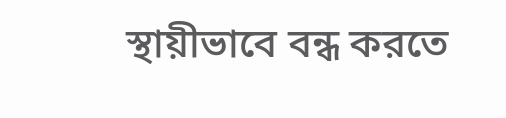স্থায়ীভাবে বন্ধ করতে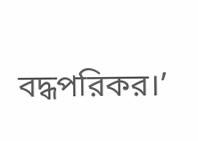বদ্ধপরিকর।’